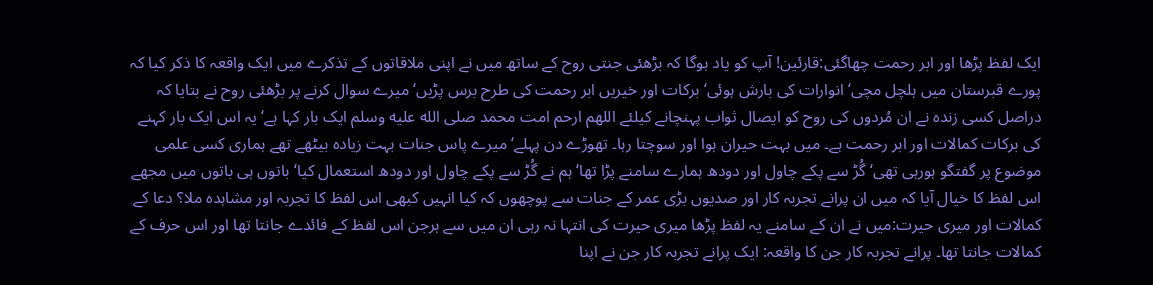ایک لفظ پڑھا اور ابر رحمت چھاگئی:قارئین! آپ کو یاد ہوگا کہ بڑھئی جنتی روح کے ساتھ میں نے اپنی ملاقاتوں کے تذکرے میں ایک واقعہ کا ذکر کیا کہ پورے قبرستان میں ہلچل مچی‘ انوارات کی بارش ہوئی‘ برکات اور خیریں ابر رحمت کی طرح برس پڑیں‘ میرے سوال کرنے پر بڑھئی روح نے بتایا کہ دراصل کسی زندہ نے ان مُردوں کی روح کو ایصال ثواب پہنچانے کیلئے اللھم ارحم امت محمد صلى الله عليه وسلم ایک بار کہا ہے‘ یہ اس ایک بار کہنے کی برکات کمالات اور ابر رحمت ہے۔ میں بہت حیران ہوا اور سوچتا رہا۔ تھوڑے دن پہلے‘ میرے پاس جنات بہت زیادہ بیٹھے تھے ہماری کسی علمی موضوع پر گفتگو ہورہی تھی‘ گُڑ سے پکے چاول اور دودھ ہمارے سامنے پڑا تھا‘ ہم نے گُڑ سے پکے چاول اور دودھ استعمال کیا‘ باتوں ہی باتوں میں مجھے اس لفظ کا خیال آیا کہ میں ان پرانے تجربہ کار اور صدیوں بڑی عمر کے جنات سے پوچھوں کہ کیا انہیں کبھی اس لفظ کا تجربہ اور مشاہدہ ملا؟ دعا کے کمالات اور میری حیرت:میں نے ان کے سامنے یہ لفظ پڑھا میری حیرت کی انتہا نہ رہی ان میں سے ہرجن اس لفظ کے فائدے جانتا تھا اور اس حرف کے کمالات جانتا تھا۔ پرانے تجربہ کار جن کا واقعہ: ایک پرانے تجربہ کار جن نے اپنا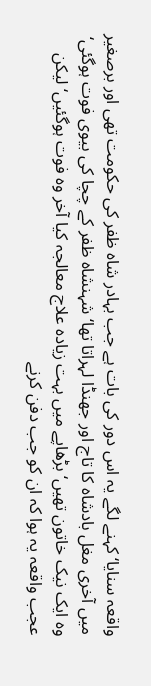واقعہ سنایا‘ کہنے لگے یہ اس دور کی بات ہے جب بہادر شاہ ظفر کی حکومت تھی اور برصغیر میں آخری مغل بادشاہ کا تاج اور جھنڈا لہراتا تھا‘ شہنشاہ ظفر کے چچا کی بیوی فوت ہوگئی‘ وہ ایک نیک خاتون تھیں‘ بڑھاپے میں بہت زیادہ علاج معالجہ کیا آخر وہ فوت ہوگئیں‘ لیکن عجب واقعہ یہ ہوا کہ ان کو جب دفن کرنے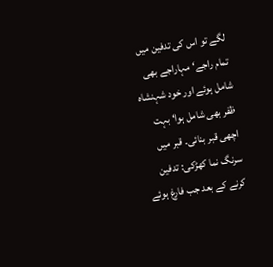لگے تو اس کی تدفین میں تمام راجے‘ مہاراجے بھی شامل ہوئے اور خود شہنشاہ ظفر بھی شامل ہوا‘ بہت اچھی قبر بنائی۔ قبر میں سرنگ نما کھڑکی: تدفین کرنے کے بعد جب فارغ ہوئے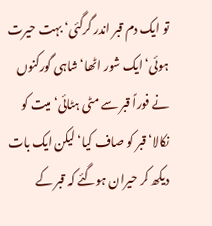تو ایک دم قبر اندر گرگئی‘ بہت حیرت ہوئی‘ ایک شور اٹھا‘ شاہی گورکنوں نے فوراً قبر سے مٹی ہٹائی‘ میت کو نکالا‘ قبر کو صاف کیا‘ لیکن ایک بات دیکھ کر حیران ہوگئے کہ قبر کے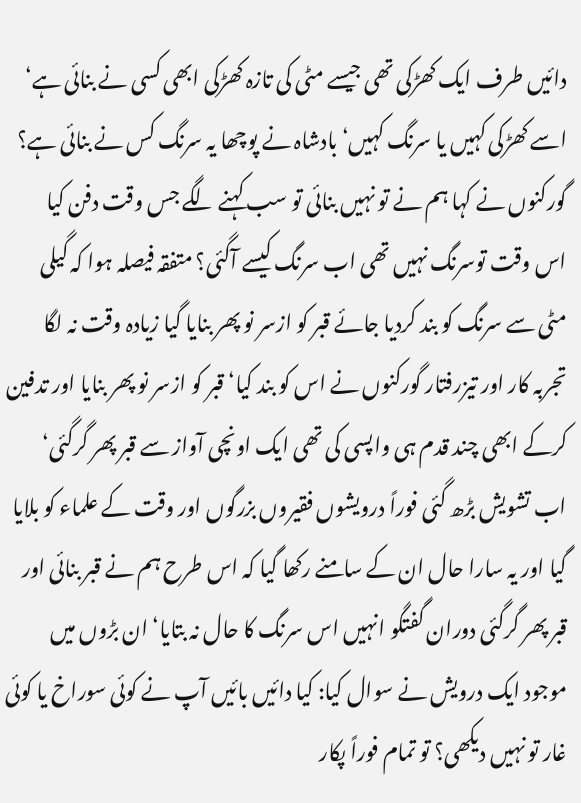دائیں طرف ایک کھڑکی تھی جیسے مٹی کی تازہ کھڑکی ابھی کسی نے بنائی ہے‘ اسے کھڑکی کہیں یا سرنگ کہیں‘ بادشاہ نے پوچھا یہ سرنگ کس نے بنائی ہے؟ گورکنوں نے کہا ہم نے تو نہیں بنائی تو سب کہنے لگے جس وقت دفن کیا اس وقت توسرنگ نہیں تھی اب سرنگ کیسے آگئی؟ متفقہ فیصلہ ہوا کہ گیلی مٹی سے سرنگ کو بند کردیا جائے قبر کو ازسر نو پھر بنایا گیا زیادہ وقت نہ لگا تجربہ کار اور تیزرفتار گورکنوں نے اس کو بند کیا‘ قبر کو ازسر نو پھر بنایا اور تدفین کرکے ابھی چند قدم ہی واپسی کی تھی ایک اونچی آواز سے قبر پھر گرگئی‘ اب تشویش بڑھ گئی فوراً درویشوں فقیروں بزرگوں اور وقت کے علماء کو بلایا گیا اور یہ سارا حال ان کے سامنے رکھا گیا کہ اس طرح ہم نے قبر بنائی اور قبر پھر گرگئی دوران گفتگو انہیں اس سرنگ کا حال نہ بتایا‘ ان بڑوں میں موجود ایک درویش نے سوال کیا: کیا دائیں بائیں آپ نے کوئی سوراخ یا کوئی غار تو نہیں دیکھی؟ تو تمام فوراً پکار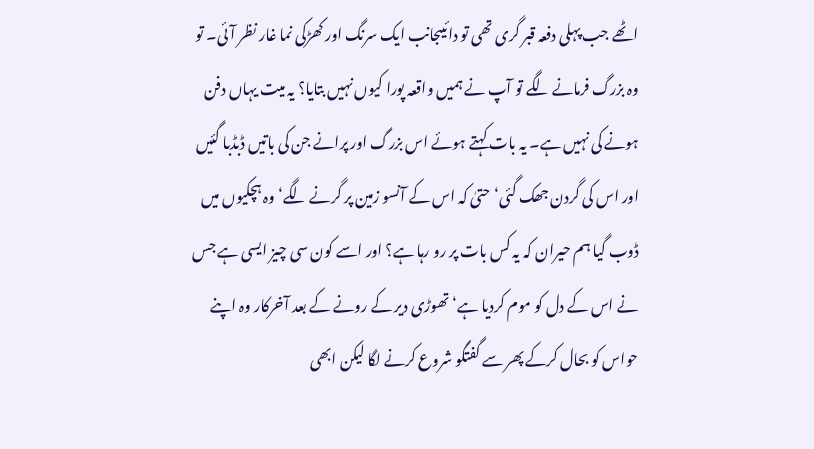اٹھے جب پہلی دفعہ قبر گری تھی تو دائیںجانب ایک سرنگ اور کھڑکی نما غار نظر آئی۔ تو وہ بزرگ فرمانے لگے تو آپ نے ہمیں واقعہ پورا کیوں نہیں بتایا؟ یہ میت یہاں دفن ہونے کی نہیں ہے۔ یہ بات کہتے ہوئے اس بزرگ اور پرانے جن کی باتیں ڈبڈبا گئیں اور اس کی گردن جھک گئی‘ حتیٰ کہ اس کے آنسو زمین پر گرنے لگے‘ وہ ہچکیوں میں ڈوب گیا ہم حیران کہ یہ کس بات پر رو رہا ہے؟ اور اسے کون سی چیز ایسی ہے جس نے اس کے دل کو موم کردیا ہے‘ تھوڑی دیر کے رونے کے بعد آخرکار وہ اپنے حواس کو بحال کرکے پھر سے گفتگو شروع کرنے لگا لیکن ابھی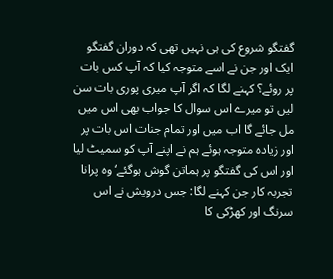گفتگو شروع کی ہی نہیں تھی کہ دوران گفتگو ایک اور جن نے اسے متوجہ کیا کہ آپ کس بات پر روئے؟ کہنے لگا کہ اگر آپ میری پوری بات سن لیں تو میرے اس سوال کا جواب بھی اس میں مل جائے گا اب میں اور تمام جنات اس بات پر اور زیادہ متوجہ ہوئے ہم نے اپنے آپ کو سمیٹ لیا اور اس کی گفتگو پر ہماتن گوش ہوگئے‘ وہ پرانا تجربہ کار جن کہنے لگا: جس درویش نے اس سرنگ اور کھڑکی کا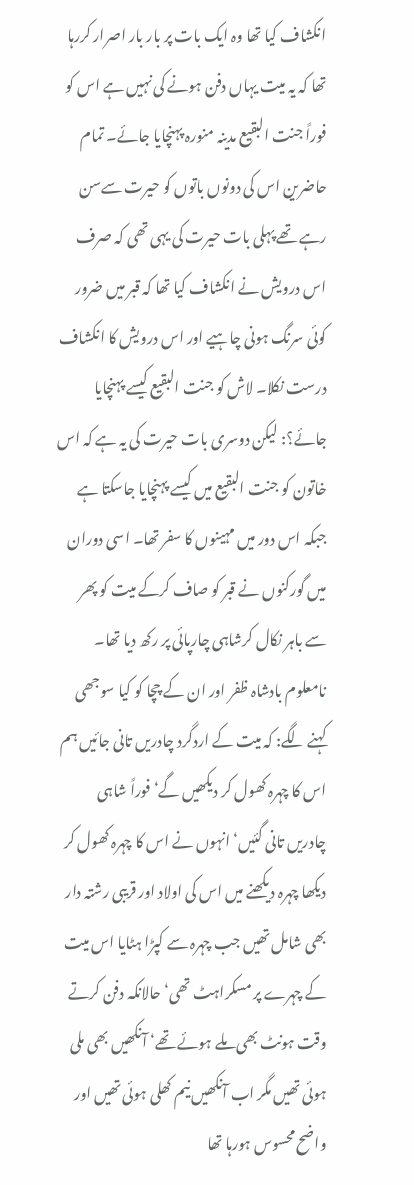انکشاف کیا تھا وہ ایک بات پر بار بار اصرار کررہا تھا کہ یہ میت یہاں دفن ہونے کی نہیں ہے اس کو فوراً جنت البقیع مدینہ منورہ پہنچایا جائے۔ تمام حاضرین اس کی دونوں باتوں کو حیرت سےسن رہے تھے پہلی بات حیرت کی یہی تھی کہ صرف اس درویش نے انکشاف کیا تھا کہ قبر میں ضرور کوئی سرنگ ہونی چاہیے اور اس درویش کا انکشاف درست نکلا۔ لاش کو جنت البقیع کیسے پہنچایا جائے؟: لیکن دوسری بات حیرت کی یہ ہے کہ اس خاتون کو جنت البقیع میں کیسے پہنچایا جاسکتا ہے جبکہ اس دور میں مہینوں کا سفر تھا۔ اسی دوران میں گورکنوں نے قبر کو صاف کرکے میت کو پھر سے باہر نکال کرشاہی چارپائی پر رکھ دیا تھا۔ نامعلوم بادشاہ ظفر اور ان کے چچا کو کیا سوجھی کہنے لگے: کہ میت کے اردگرد چادریں تانی جائیں ہم اس کا چہرہ کھول کر دیکھیں گے‘ فوراً شاہی چادریں تانی گئیں‘ انہوں نے اس کا چہرہ کھول کر دیکھا چہرہ دیکھنے میں اس کی اولاد اور قریبی رشتہ دار بھی شامل تھیں جب چہرہ سے کپڑا ہٹایا اس میت کے چہرے پر مسکراہٹ تھی‘ حالانکہ دفن کرتے وقت ہونٹ بھی ملے ہوئے تھے‘ آنکھیں بھی ملی ہوئی تھیں مگر اب آنکھیں نیم کھلی ہوئی تھیں اور واضح محسوس ہورہا تھا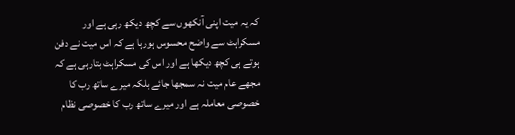کہ یہ میت اپنی آنکھوں سے کچھ دیکھ رہی ہے اور مسکراہٹ سے واضح محسوس ہورہا ہے کہ اس میت نے دفن ہوتے ہی کچھ دیکھا ہے اور اس کی مسکراہٹ بتارہی ہے کہ مجھے عام میت نہ سمجھا جائے بلکہ میرے ساتھ رب کا خصوصی معاملہ ہے اور میرے ساتھ رب کا خصوصی نظام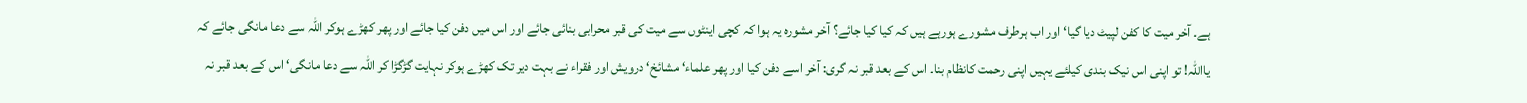ہے۔ آخر میت کا کفن لپیٹ دیا گیا‘ اور اب ہرطرف مشورے ہورہے ہیں کہ کیا کیا جائے؟ آخر مشورہ یہ ہوا کہ کچی اینٹوں سے میت کی قبر محرابی بنائی جائے اور اس میں دفن کیا جائے اور پھر کھڑے ہوکر اللہ سے دعا مانگی جائے کہ یااللہ! تو اپنی اس نیک بندی کیلئے یہیں اپنی رحمت کانظام بنا۔ اس کے بعد قبر نہ گری: آخر اسے دفن کیا اور پھر علماء‘ مشائخ‘ درویش اور فقراء نے بہت دیر تک کھڑے ہوکر نہایت گڑگڑا کر اللہ سے دعا مانگی‘ اس کے بعد قبر نہ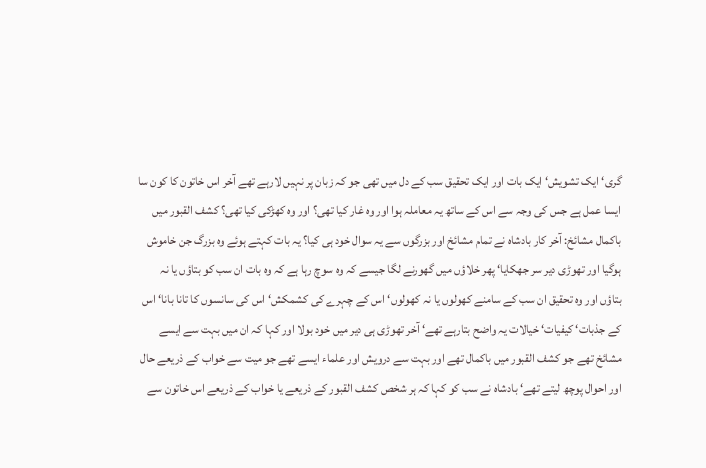گری‘ ایک تشویش‘ ایک بات اور ایک تحقیق سب کے دل میں تھی جو کہ زبان پر نہیں لارہے تھے آخر اس خاتون کا کون سا ایسا عمل ہے جس کی وجہ سے اس کے ساتھ یہ معاملہ ہوا اور وہ غار کیا تھی؟ اور وہ کھڑکی کیا تھی؟ کشف القبور میں باکمال مشائخ: آخر کار بادشاہ نے تمام مشائخ اور بزرگوں سے یہ سوال خود ہی کیا؟ یہ بات کہتے ہوئے وہ بزرگ جن خاموش ہوگیا اور تھوڑی دیر سر جھکایا‘ پھر خلاؤں میں گھورنے لگا جیسے کہ وہ سوچ رہا ہے کہ وہ بات ان سب کو بتاؤں یا نہ بتاؤں اور وہ تحقیق ان سب کے سامنے کھولوں یا نہ کھولوں‘ اس کے چہرے کی کشمکش‘ اس کی سانسوں کا تانا بانا‘ اس کے جذبات‘ کیفیات‘ خیالات یہ واضح بتارہے تھے‘ آخر تھوڑی ہی دیر میں خود بولا اور کہا کہ ان میں بہت سے ایسے مشائخ تھے جو کشف القبور میں باکمال تھے اور بہت سے درویش اور علماء ایسے تھے جو میت سے خواب کے ذریعے حال اور احوال پوچھ لیتے تھے‘ بادشاہ نے سب کو کہا کہ ہر شخص کشف القبور کے ذریعے یا خواب کے ذریعے اس خاتون سے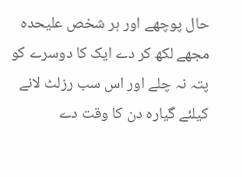حال پوچھے اور ہر شخص علیحدہ مجھے لکھ کر دے ایک کا دوسرے کو پتہ نہ چلے اور اس سب رزلٹ لانے کیلئے گیارہ دن کا وقت دے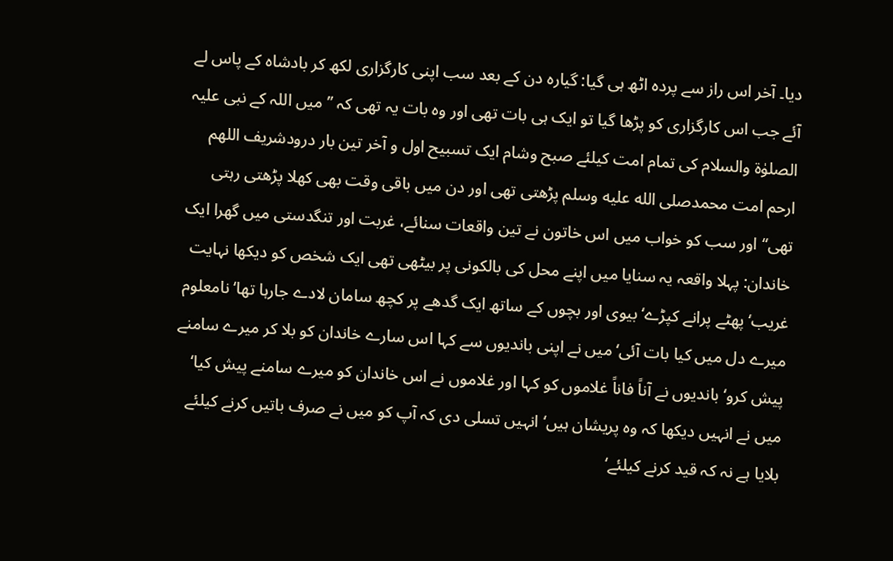دیا۔ آخر اس راز سے پردہ اٹھ ہی گیا: گیارہ دن کے بعد سب اپنی کارگزاری لکھ کر بادشاہ کے پاس لے آئے جب اس کارگزاری کو پڑھا گیا تو ایک ہی بات تھی اور وہ بات یہ تھی کہ ’’میں اللہ کے نبی علیہ الصلوٰۃ والسلام کی تمام امت کیلئے صبح وشام ایک تسبیح اول و آخر تین بار درودشریف اللھم ارحم امت محمدصلى الله عليه وسلم پڑھتی تھی اور دن میں باقی وقت بھی کھلا پڑھتی رہتی تھی‘‘ اور سب کو خواب میں اس خاتون نے تین واقعات سنائے، غربت اور تنگدستی میں گھرا ایک خاندان: پہلا واقعہ یہ سنایا میں اپنے محل کی بالکونی پر بیٹھی تھی ایک شخص کو دیکھا نہایت غریب‘ پھٹے پرانے کپڑے‘ بیوی اور بچوں کے ساتھ ایک گدھے پر کچھ سامان لادے جارہا تھا‘ نامعلوم میرے دل میں کیا بات آئی‘ میں نے اپنی باندیوں سے کہا اس سارے خاندان کو بلا کر میرے سامنے پیش کرو‘ باندیوں نے آناً فاناً غلاموں کو کہا اور غلاموں نے اس خاندان کو میرے سامنے پیش کیا‘ میں نے انہیں دیکھا کہ وہ پریشان ہیں‘ انہیں تسلی دی کہ آپ کو میں نے صرف باتیں کرنے کیلئے بلایا ہے نہ کہ قید کرنے کیلئے‘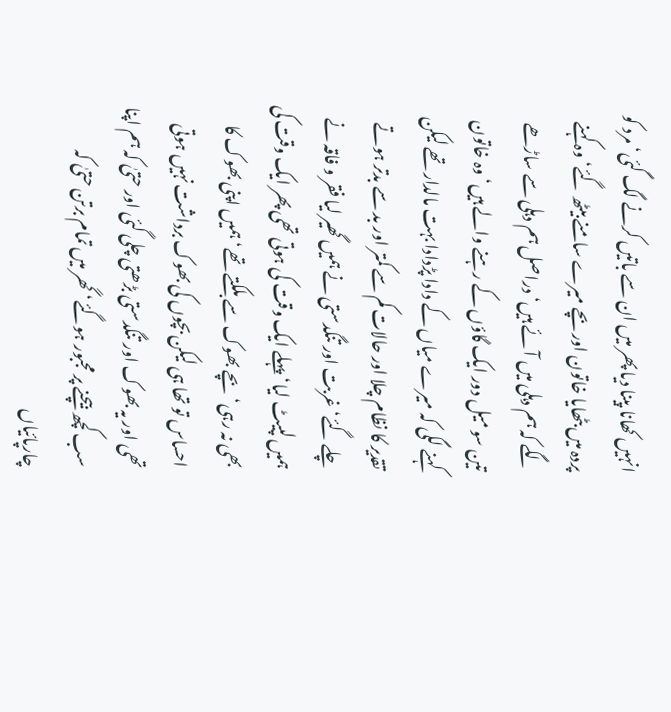انہیں کھانا پینا دیا پھر میں ان سے باتیں کرنے لگ گئی‘ مرد کو پردہ میں بٹھایا خاتون اور بچے میرے سامنے بیٹھ گئے‘ وہ کہنے لگے کہ ہم دہلی میں آئے ہیں‘ دراصل ہم دہلی سے ساڑھے تین سو میل دور ایک گاؤں کے رہنے والے ہیں‘ وہ خاتون کہنے لگی کہ میرے میاں کے دادا پڑدادا بہت مالدار تھے لیکن تقدیر کا نظام چلا اور حالات کم سے کمتر اور بد سے بدتر ہوتے چلے گئے‘ غربت اور تنگدستی نے ہمیں گھیر لیا فقر و فاقہ نے ہمیں لپیٹ لیا‘ پہلے ایک وقت کی ہوتی تھی پھر ایک وقت کی بھی نہ رہی‘ بچے بھوک سے بلکتے تھے‘ ہمیں اپنی بھوک کا احساس تو تھا ہی لیکن بچوں کی بھوک برداشت نہیں ہوتی تھی اور یہ بھوک اور تنگدستی بڑھتی چلی گئی اور حتیٰ کہ ہم اپنا سب کچھ بیچنے پر مجبور ہوگئے‘ گھر میں تمام برتن حتیٰ کہ چارپائیاں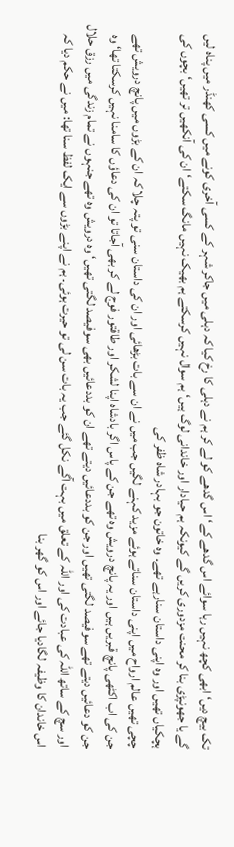تک بیچ دیں‘ ابھی کچھ نہیں رہا سوائے اس گدھے کے‘ اس گدھے کو لے کر ہم نے دہلی کا رخ کیا کہ دہلی میں جاکر شہر کے کسی آخری کونے میں کسی کھنڈر میں پناہ لیں گے یا جھونپڑی بنا کر محنت مزدوری کریں گے کیونکہ ہم حیادار اور خاندانی لوگ ہیں‘ ہم سوال نہیں کرسکتے ہم بھیک نہیں مانگ سکتے‘ ان کی آنکھیں تر تھیں‘ بچوں کی ہچکیاں تھیں اور وہ اپنی داستان سنارہے تھے۔ وہ خاتون جو بہادر شاہ ظفر کی
چچی تھیں عالم ارواح میں اپنی داستان سناتے ہوئے مزید کہنے لگیں جب میں نے ان سے بات بڑھائی اور ان کی داستان سنی تو پتہ چلا کہ ان کے بڑوں میں پانچ درویش تھے جن کی اب اکٹھی پانچ قبریں ہیں اور یہ پانچ درویش وہ تھے جن کے پاس اگر بادشاہ اپنا لشکر اور طاقتور فوج لے کر بھی آجاتا تو ان کی دعاؤں کا سامنا نہیں کرسکتا تھا‘ وہ جن کو دعائیں دیتے تھے سوفیصد لگتی تھیں اور جن کو بددعائیں دیتے تھے ان کو بددعائیں بھی سوفیصد لگتی تھیں‘ وہ درویش وہ تھے جنہوں نے تمام زندگی میں رزق حلال اور سچ کے ساتھ اللہ کی عبادت کی اور اللہ کے تعلق میں بہت آگے نکل گئے جب یہ بات سن لی تو حیرت ہوئی۔ ہم نے اپنے بڑوں سے ایک لفظ سنا تھا: میں نے حکم دیا کہ اس خاندان کا وظیفہ لگادیا جائے اور اس کو گھر بنا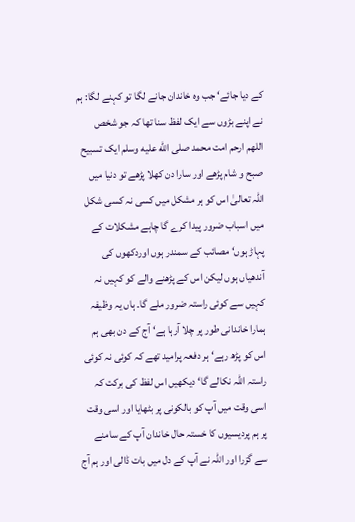کے دیا جائے‘ جب وہ خاندان جانے لگا تو کہنے لگا: ہم نے اپنے بڑوں سے ایک لفظ سنا تھا کہ جو شخص اللھم ارحم امت محمد صلى الله عليه وسلم ایک تسبیح صبح و شام پڑھے اور سارا دن کھلا پڑھے تو دنیا میں اللہ تعالیٰ اس کو ہر مشکل میں کسی نہ کسی شکل میں اسباب ضرور پیدا کرے گا چاہے مشکلات کے پہاڑ ہوں‘ مصائب کے سمندر ہوں اوردکھوں کی آندھیاں ہوں لیکن اس کے پڑھنے والے کو کہیں نہ کہیں سے کوئی راستہ ضرور ملے گا۔ ہاں یہ وظیفہ ہمارا خاندانی طور پر چلا آرہا ہے‘ آج کے دن بھی ہم اس کو پڑھ رہے‘ ہر دفعہ پرامید تھے کہ کوئی نہ کوئی راستہ اللہ نکالے گا‘ دیکھیں اس لفظ کی برکت کہ اسی وقت میں آپ کو بالکونی پر بٹھایا اور اسی وقت پر ہم پردیسیوں کا خستہ حال خاندان آپ کے سامنے سے گزرا اور اللہ نے آپ کے دل میں بات ڈالی اور ہم آج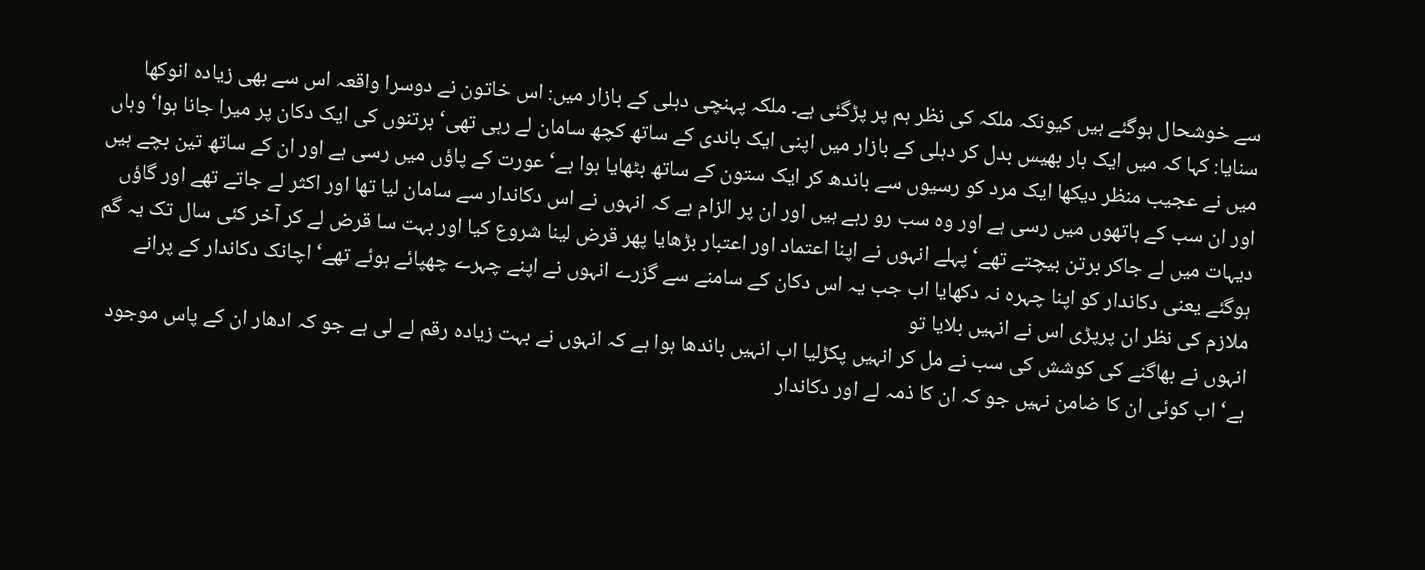سے خوشحال ہوگئے ہیں کیونکہ ملکہ کی نظر ہم پر پڑگئی ہے۔ ملکہ پہنچی دہلی کے بازار میں: اس خاتون نے دوسرا واقعہ اس سے بھی زیادہ انوکھا سنایا: کہا کہ میں ایک بار بھیس بدل کر دہلی کے بازار میں اپنی ایک باندی کے ساتھ کچھ سامان لے رہی تھی‘ برتنوں کی ایک دکان پر میرا جانا ہوا‘ وہاں میں نے عجیب منظر دیکھا ایک مرد کو رسیوں سے باندھ کر ایک ستون کے ساتھ بٹھایا ہوا ہے‘عورت کے پاؤں میں رسی ہے اور ان کے ساتھ تین بچے ہیں اور ان سب کے ہاتھوں میں رسی ہے اور وہ سب رو رہے ہیں اور ان پر الزام ہے کہ انہوں نے اس دکاندار سے سامان لیا تھا اور اکثر لے جاتے تھے اور گاؤں دیہات میں لے جاکر برتن بیچتے تھے‘ پہلے انہوں نے اپنا اعتماد اور اعتبار بڑھایا پھر قرض لینا شروع کیا اور بہت سا قرض لے کر آخر کئی سال تک یہ گم ہوگئے یعنی دکاندار کو اپنا چہرہ نہ دکھایا اب جب یہ اس دکان کے سامنے سے گزرے انہوں نے اپنے چہرے چھپائے ہوئے تھے‘ اچانک دکاندار کے پرانے ملازم کی نظر ان پرپڑی اس نے انہیں بلایا تو
انہوں نے بھاگنے کی کوشش کی سب نے مل کر انہیں پکڑلیا اب انہیں باندھا ہوا ہے کہ انہوں نے بہت زیادہ رقم لے لی ہے جو کہ ادھار ان کے پاس موجود ہے‘ اب کوئی ان کا ضامن نہیں جو کہ ان کا ذمہ لے اور دکاندار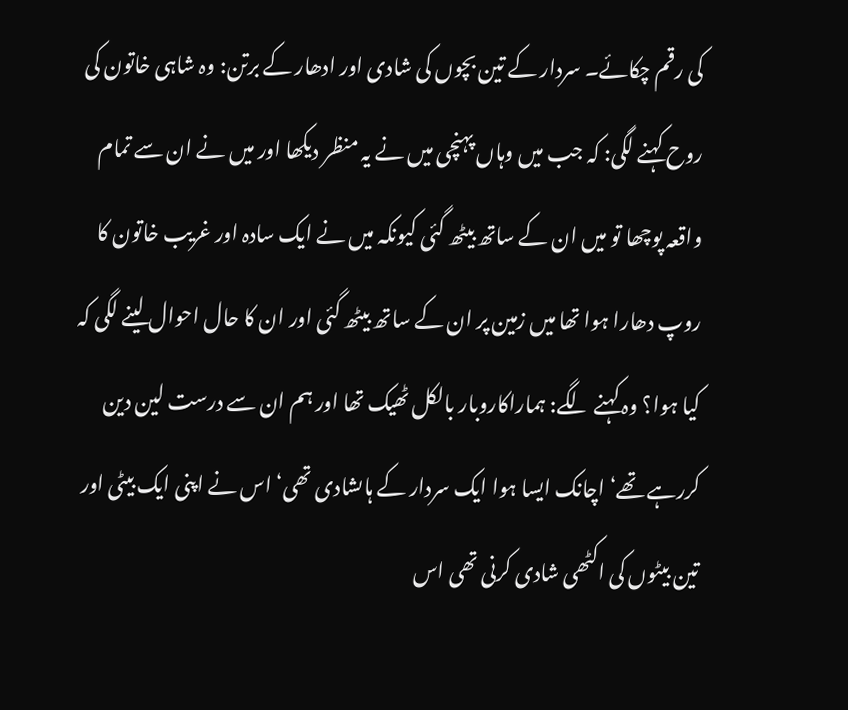کی رقم چکائے۔ سردار کے تین بچوں کی شادی اور ادھار کے برتن: وہ شاہی خاتون کی روح کہنے لگی: کہ جب میں وہاں پہنچی میں نے یہ منظر دیکھا اور میں نے ان سے تمام واقعہ پوچھا تو میں ان کے ساتھ بیٹھ گئی کیونکہ میں نے ایک سادہ اور غریب خاتون کا روپ دھارا ہوا تھا میں زمین پر ان کے ساتھ بیٹھ گئی اور ان کا حال احوال لینے لگی کہ کیا ہوا؟ وہ کہنے لگے: ہماراکاروبار بالکل ٹھیک تھا اور ہم ان سے درست لین دین کررہے تھے‘ اچانک ایسا ہوا ایک سردار کے ہاںشادی تھی‘ اس نے اپنی ایک بیٹی اور تین بیٹوں کی اکٹھی شادی کرنی تھی اس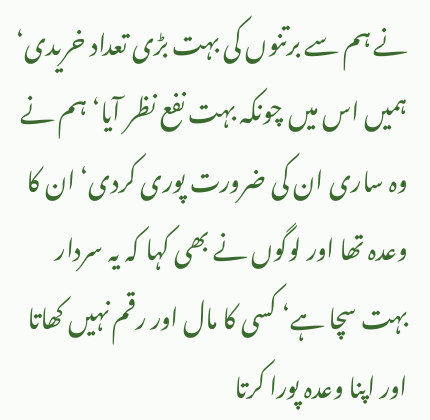نے ہم سے برتنوں کی بہت بڑی تعداد خریدی‘ ہمیں اس میں چونکہ بہت نفع نظر آیا‘ ہم نے وہ ساری ان کی ضرورت پوری کردی‘ ان کا وعدہ تھا اور لوگوں نے بھی کہا کہ یہ سردار بہت سچا ہے‘ کسی کا مال اور رقم نہیں کھاتا اور اپنا وعدہ پورا کرتا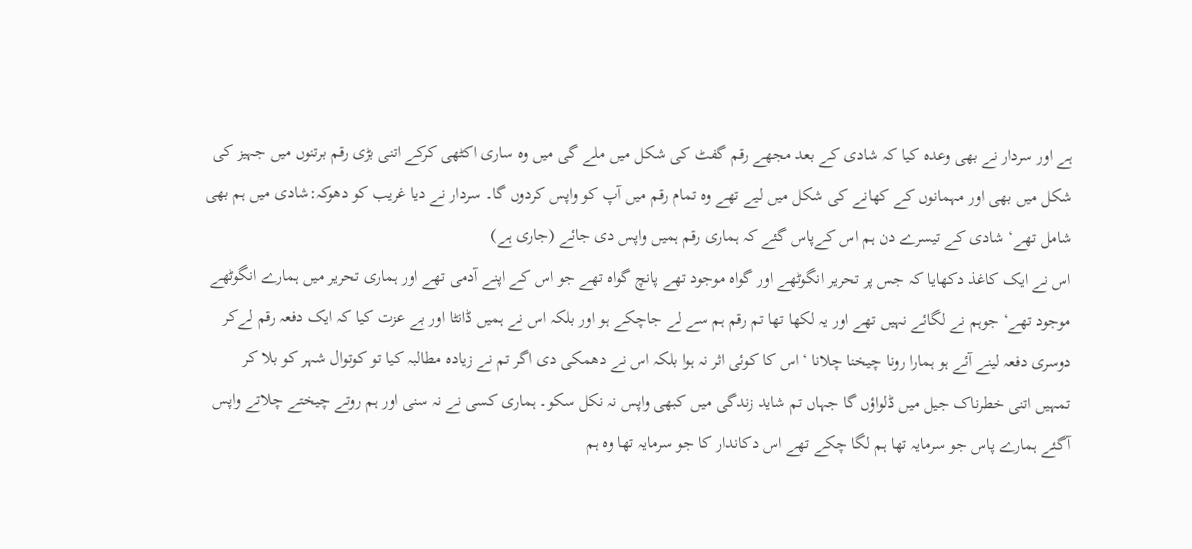ہے اور سردار نے بھی وعدہ کیا کہ شادی کے بعد مجھے رقم گفٹ کی شکل میں ملے گی میں وہ ساری اکٹھی کرکے اتنی بڑی رقم برتنوں میں جہیز کی شکل میں بھی اور مہمانوں کے کھانے کی شکل میں لیے تھے وہ تمام رقم میں آپ کو واپس کردوں گا۔ سردار نے دیا غریب کو دھوکہ:شادی میں ہم بھی شامل تھے‘ شادی کے تیسرے دن ہم اس کےپاس گئے کہ ہماری رقم ہمیں واپس دی جائے (جاری ہے)
اس نے ایک کاغذ دکھایا کہ جس پر تحریر انگوٹھے اور گواہ موجود تھے پانچ گواہ تھے جو اس کے اپنے آدمی تھے اور ہماری تحریر میں ہمارے انگوٹھے موجود تھے‘ جوہم نے لگائے نہیں تھے اور یہ لکھا تھا تم رقم ہم سے لے جاچکے ہو اور بلکہ اس نے ہمیں ڈانٹا اور بے عزت کیا کہ ایک دفعہ رقم لےکر دوسری دفعہ لینے آئے ہو ہمارا رونا چیخنا چلانا ‘اس کا کوئی اثر نہ ہوا بلکہ اس نے دھمکی دی اگر تم نے زیادہ مطالبہ کیا تو کوتوال شہر کو بلا کر تمہیں اتنی خطرناک جیل میں ڈلواؤں گا جہاں تم شاید زندگی میں کبھی واپس نہ نکل سکو۔ ہماری کسی نے نہ سنی اور ہم روتے چیختے چلاتے واپس آگئے ہمارے پاس جو سرمایہ تھا ہم لگا چکے تھے اس دکاندار کا جو سرمایہ تھا وہ ہم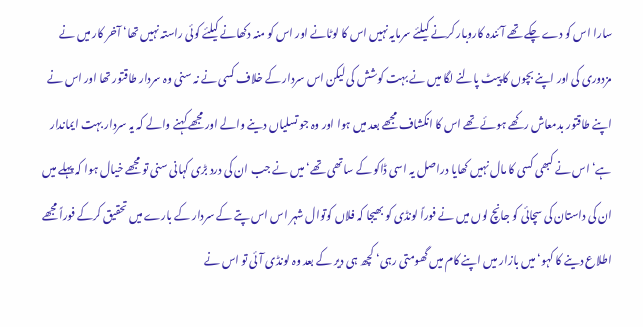سارا اس کو دے چکے تھے آئندہ کاروبار کرنے کیلئے سرمایہ نہیں اس کا لوٹانے اور اس کو منہ دکھانے کیلئے کوئی راستہ نہیں تھا‘ آخر کار میں نے مزدوری کی اور اپنے بچوں کا پیٹ پالنے لگا میں نے بہت کوشش کی لیکن اس سردار کے خلاف کسی نے نہ سنی وہ سردار طاقتور تھا اور اس نے اپنے طاقتور بدمعاش رکھے ہوئے تھے اس کا انکشاف مجھے بعد میں ہوا اور وہ جو تسلیاں دینے والے اور مجھے کہنے والے کہ یہ سردار بہت ایماندار ہے‘ اس نے کبھی کسی کا مال نہیں کھایا دراصل یہ اسی ڈاکو کے ساتھی تھے‘ میں نے جب ان کی درد بڑی کہانی سنی تو مجھے خیال ہوا کہ پہلے میں ان کی داستان کی سچائی کو جانچ لوں میں نے فوراً لونڈی کو بھیجا کہ فلاں کوتوال شہر اس اس پتے کے سردار کے بارے میں تحقیق کرکے فوراً مجھے اطلاع دینے کا کہو‘ میں بازار میں اپنے کام میں گھومتی رہی‘ کچھ ہی دیر کے بعد وہ لونڈی آئی تو اس نے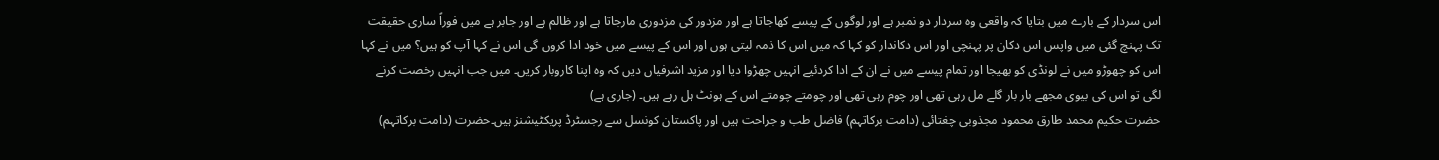اس سردار کے بارے میں بتایا کہ واقعی وہ سردار دو نمبر ہے اور لوگوں کے پیسے کھاجاتا ہے اور مزدور کی مزدوری مارجاتا ہے اور ظالم ہے اور جابر ہے میں فوراً ساری حقیقت تک پہنچ گئی میں واپس اس دکان پر پہنچی اور اس دکاندار کو کہا کہ میں اس کا ذمہ لیتی ہوں اور اس کے پیسے میں خود ادا کروں گی اس نے کہا آپ کو ہیں؟ میں نے کہا اس کو چھوڑو میں نے لونڈی کو بھیجا اور تمام پیسے میں نے ان کے ادا کردئیے انہیں چھڑوا دیا اور مزید اشرفیاں دیں کہ وہ اپنا کاروبار کریں۔ میں جب انہیں رخصت کرنے لگی تو اس کی بیوی مجھے بار بار گلے مل رہی تھی اور چوم رہی تھی اور چومتے چومتے اس کے ہونٹ ہل رہے ہیں۔ (جاری ہے)
حضرت حکیم محمد طارق محمود مجذوبی چغتائی (دامت برکاتہم) فاضل طب و جراحت ہیں اور پاکستان کونسل سے رجسٹرڈ پریکٹیشنز ہیں۔حضرت (دامت برکاتہم)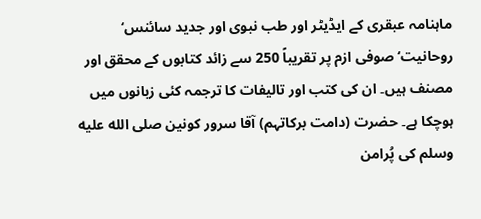ماہنامہ عبقری کے ایڈیٹر اور طب نبوی اور جدید سائنس‘ روحانیت‘ صوفی ازم پر تقریباً 250 سے زائد کتابوں کے محقق اور مصنف ہیں۔ ان کی کتب اور تالیفات کا ترجمہ کئی زبانوں میں ہوچکا ہے۔ حضرت (دامت برکاتہم) آقا سرور کونین صلى الله عليه وسلم کی پُرامن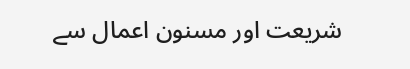شریعت اور مسنون اعمال سے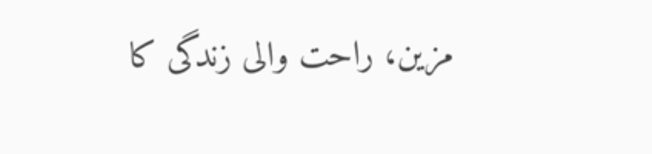مزین، راحت والی زندگی کا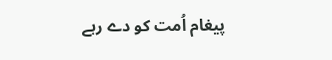پیغام اُمت کو دے رہے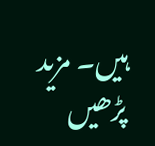ہیں۔ مزید پڑھیں